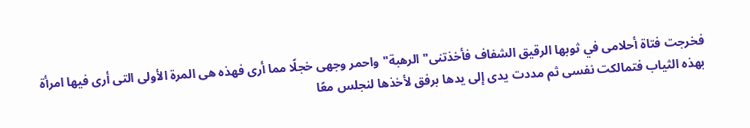فخرجت فتاة أحلامى في ثوبها الرقيق الشفاف فأخذتنى"الرهبة"واحمر وجهى خجلًا مما أرى فهذه هى المرة الأولى التى أرى فيها امرأة بهذه الثياب فتمالكت نفسى ثم مددت يدى إلى يدها برفق لأخذها لنجلس معًا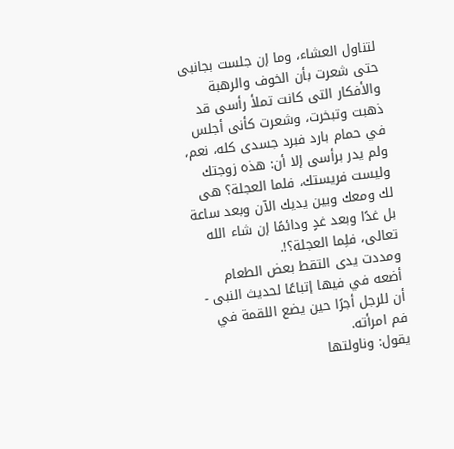لتناول العشاء، وما إن جلست بجانبى حتى شعرت بأن الخوف والرهبة والأفكار التى كانت تملأ رأسى قد ذهبت وتبخرت، وشعرت كأنى أجلس في حمام بارد فبرد جسدى كله، نعم، ولم يدر برأسى إلا أن: هذه زوجتك وليست فريستك، فلما العجلة؟ هى لك ومعك وبين يديك الآن وبعد ساعة بل غدًا وبعد غدٍ ودائمًا إن شاء الله تعالى، فلِما العجلة؟!.
ومددت يدى التقط بعض الطعام أضعه في فيها إتباعًا لحديث النبى - أن للرجل أجرًا حين يضع اللقمة في فم امرأته.
يقول: وناولتها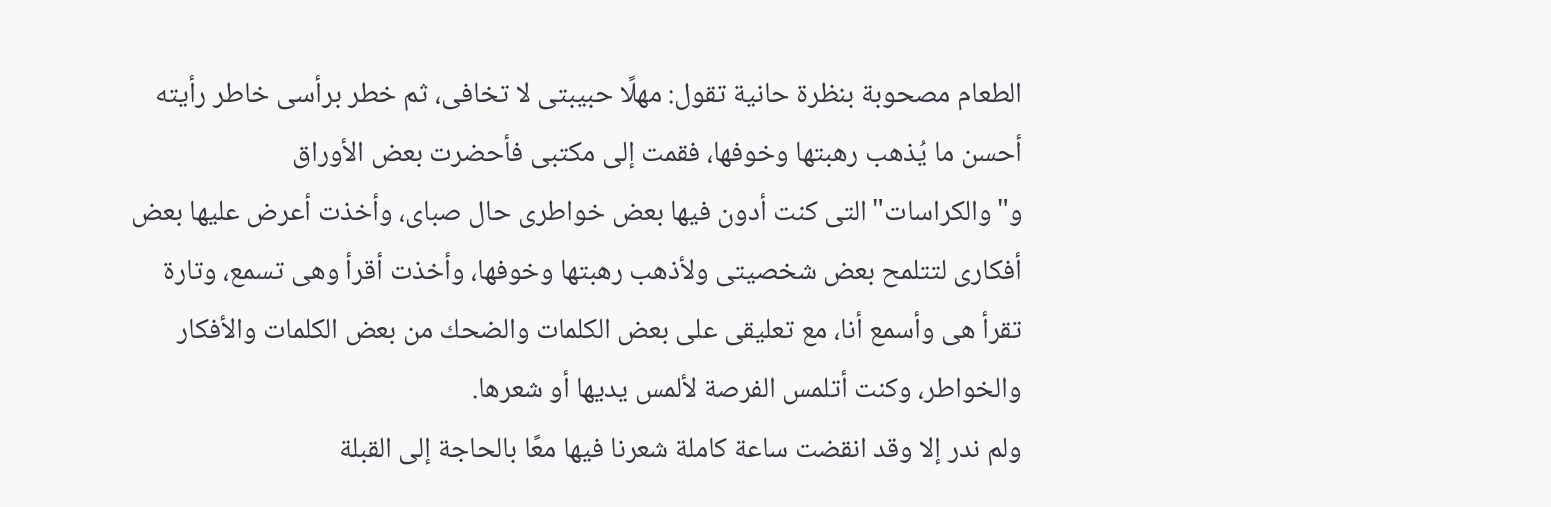الطعام مصحوبة بنظرة حانية تقول: مهلًا حبيبتى لا تخافى، ثم خطر برأسى خاطر رأيته أحسن ما يُذهب رهبتها وخوفها، فقمت إلى مكتبى فأحضرت بعض الأوراق و"والكراسات"التى كنت أدون فيها بعض خواطرى حال صباى، وأخذت أعرض عليها بعض أفكارى لتتلمح بعض شخصيتى ولأذهب رهبتها وخوفها، وأخذت أقرأ وهى تسمع، وتارة تقرأ هى وأسمع أنا، مع تعليقى على بعض الكلمات والضحك من بعض الكلمات والأفكار والخواطر، وكنت أتلمس الفرصة لألمس يديها أو شعرها.
ولم ندر إلا وقد انقضت ساعة كاملة شعرنا فيها معًا بالحاجة إلى القبلة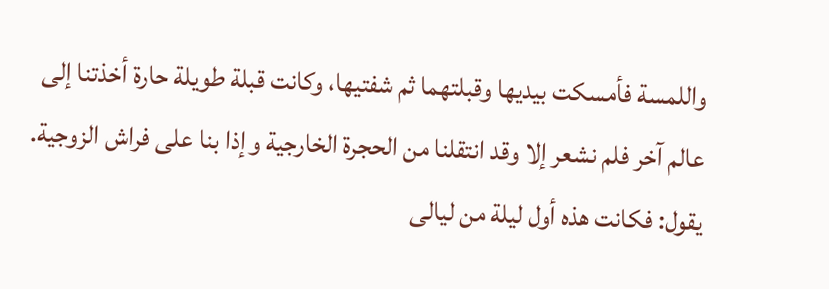واللمسة فأمسكت بيديها وقبلتهما ثم شفتيها، وكانت قبلة طويلة حارة أخذتنا إلى عالم آخر فلم نشعر إلا وقد انتقلنا من الحجرة الخارجية وإذا بنا على فراش الزوجية.
يقول: فكانت هذه أول ليلة من ليالى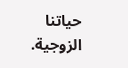حياتنا الزوجية.